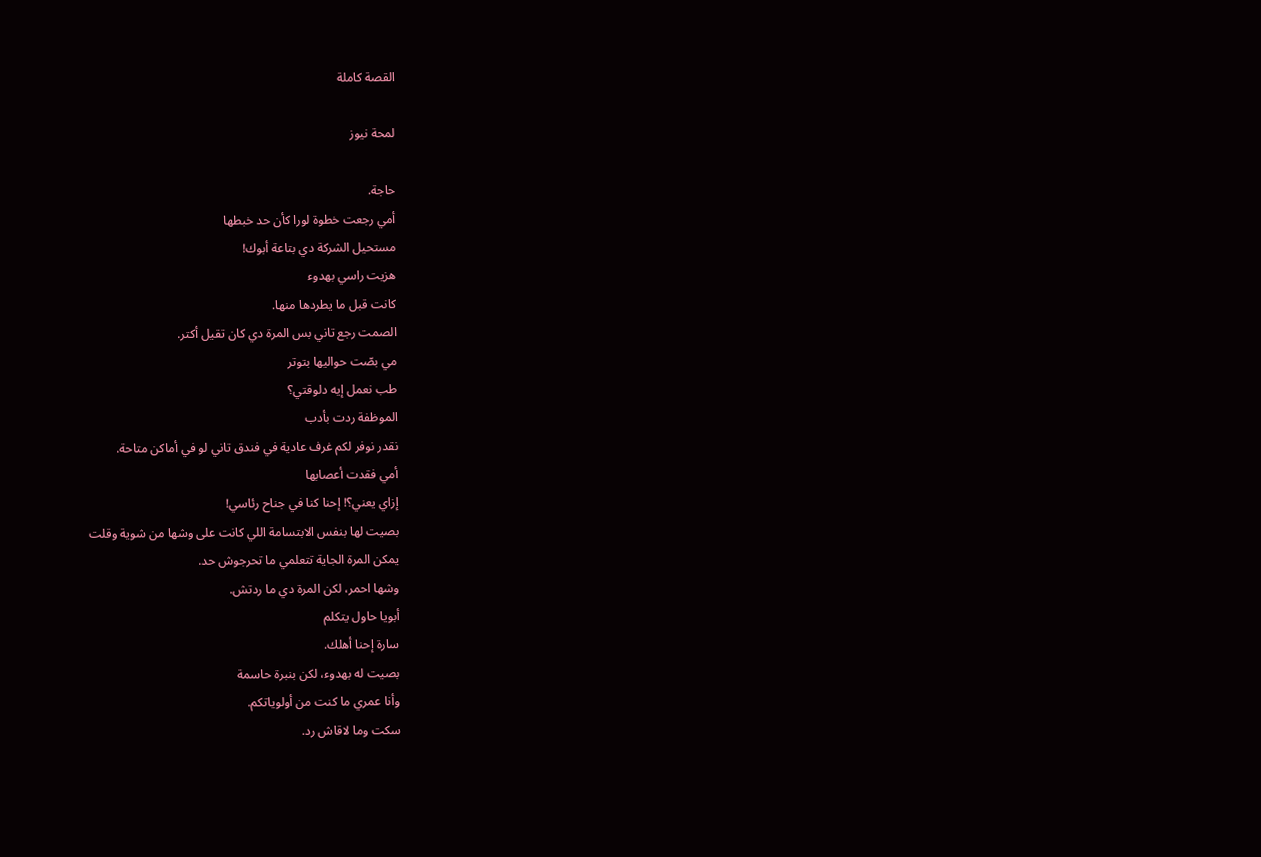القصة كاملة

لمحة نيوز

حاجة.
أمي رجعت خطوة لورا كأن حد خبطها
مستحيل الشركة دي بتاعة أبوك!
هزيت راسي بهدوء
كانت قبل ما يطردها منها.
الصمت رجع تاني بس المرة دي كان تقيل أكتر.
مي بصّت حواليها بتوتر
طب نعمل إيه دلوقتي؟
الموظفة ردت بأدب
نقدر نوفر لكم غرف عادية في فندق تاني لو في أماكن متاحة.
أمي فقدت أعصابها
إزاي يعني؟! إحنا كنا في جناح رئاسي!
بصيت لها بنفس الابتسامة اللي كانت على وشها من شوية وقلت
يمكن المرة الجاية تتعلمي ما تحرجوش حد.
وشها احمر، لكن المرة دي ما ردتش.
أبويا حاول يتكلم
سارة إحنا أهلك.
بصيت له بهدوء، لكن بنبرة حاسمة
وأنا عمري ما كنت من أولوياتكم.
سكت وما لاقاش رد.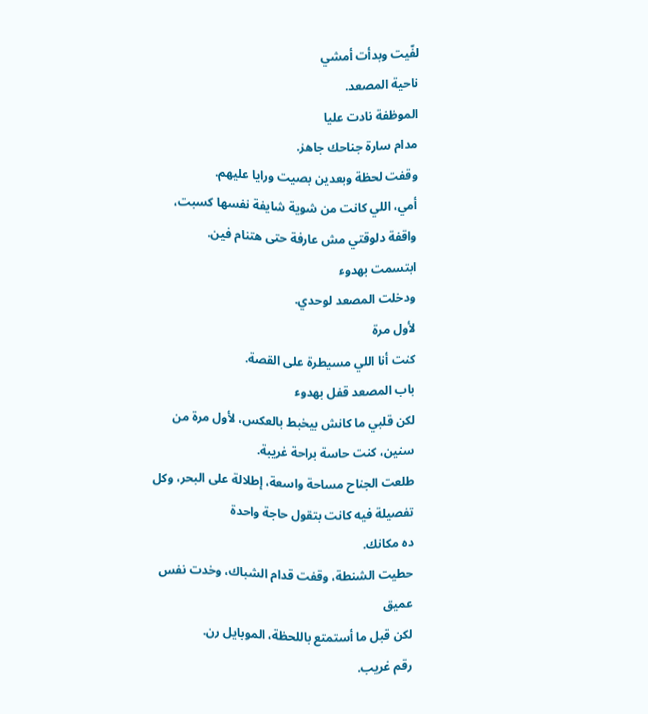لفّيت وبدأت أمشي
ناحية المصعد.
الموظفة نادت عليا
مدام سارة جناحك جاهز.
وقفت لحظة وبعدين بصيت ورايا عليهم.
أمي، اللي كانت من شوية شايفة نفسها كسبت، واقفة دلوقتي مش عارفة حتى هتنام فين.
ابتسمت بهدوء
ودخلت المصعد لوحدي.
لأول مرة
كنت أنا اللي مسيطرة على القصة.
باب المصعد قفل بهدوء
لكن قلبي ما كانش بيخبط بالعكس، لأول مرة من سنين، كنت حاسة براحة غريبة.
طلعت الجناح مساحة واسعة، إطلالة على البحر، وكل تفصيلة فيه كانت بتقول حاجة واحدة
ده مكانك.
حطيت الشنطة، وقفت قدام الشباك، وخدت نفس عميق
لكن قبل ما أستمتع باللحظة، الموبايل رن.
رقم غريب.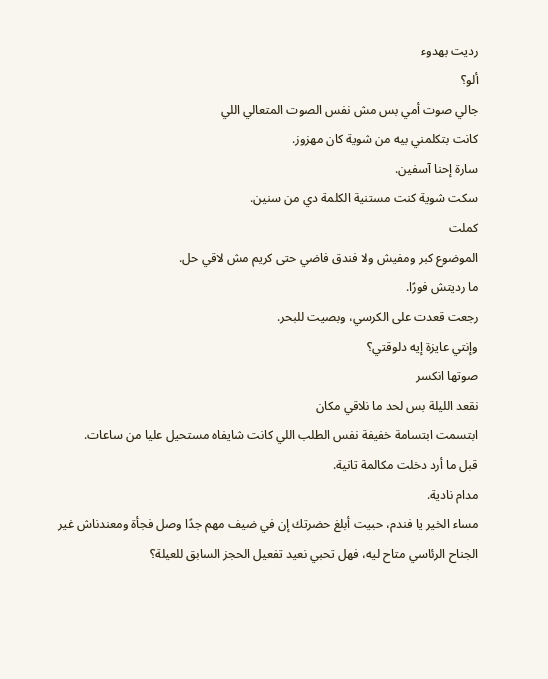رديت بهدوء
ألو؟
جالي صوت أمي بس مش نفس الصوت المتعالي اللي
كانت بتكلمني بيه من شوية كان مهزوز.
سارة إحنا آسفين.
سكت شوية كنت مستنية الكلمة دي من سنين.
كملت
الموضوع كبر ومفيش ولا فندق فاضي حتى كريم مش لاقي حل.
ما رديتش فورًا.
رجعت قعدت على الكرسي، وبصيت للبحر.
وإنتي عايزة إيه دلوقتي؟
صوتها انكسر
نقعد الليلة بس لحد ما نلاقي مكان
ابتسمت ابتسامة خفيفة نفس الطلب اللي كانت شايفاه مستحيل عليا من ساعات.
قبل ما أرد دخلت مكالمة تانية.
مدام نادية.
مساء الخير يا فندم، حبيت أبلغ حضرتك إن في ضيف مهم جدًا وصل فجأة ومعندناش غير الجناح الرئاسي متاح ليه، فهل تحبي نعيد تفعيل الحجز السابق للعيلة؟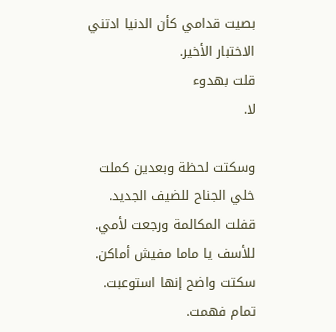بصيت قدامي كأن الدنيا ادتني الاختبار الأخير.
قلت بهدوء
لا.

وسكتت لحظة وبعدين كملت
خلي الجناح للضيف الجديد.
قفلت المكالمة ورجعت لأمي.
للأسف يا ماما مفيش أماكن.
سكتت واضح إنها استوعبت.
تمام فهمت.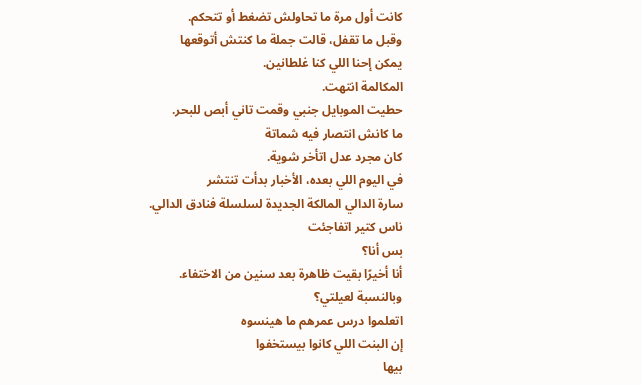كانت أول مرة ما تحاولش تضغط أو تتحكم.
وقبل ما تقفل، قالت جملة ما كنتش أتوقعها
يمكن إحنا اللي كنا غلطانين.
المكالمة انتهت.
حطيت الموبايل جنبي وقمت تاني أبص للبحر.
ما كانش انتصار فيه شماتة
كان مجرد عدل اتأخر شوية.
في اليوم اللي بعده، الأخبار بدأت تنتشر
سارة الدالي المالكة الجديدة لسلسلة فنادق الدالي.
ناس كتير اتفاجئت
بس أنا؟
أنا أخيرًا بقيت ظاهرة بعد سنين من الاختفاء.
وبالنسبة لعيلتي؟
اتعلموا درس عمرهم ما هينسوه
إن البنت اللي كانوا بيستخفوا
بيها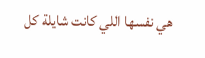هي نفسها اللي كانت شايلة كل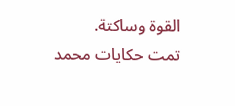القوة وساكتة.
تمت حكايات محمد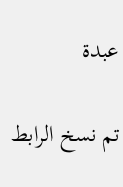عبدة

تم نسخ الرابط